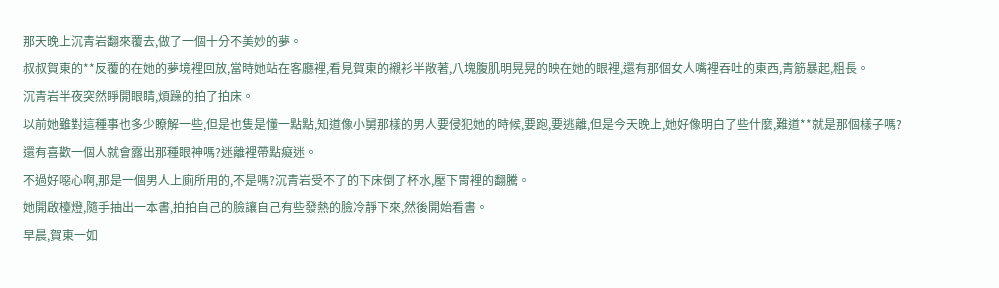那天晚上沉青岩翻來覆去,做了一個十分不美妙的夢。
叔叔賀東的**反覆的在她的夢境裡回放,當時她站在客廳裡,看見賀東的襯衫半敞著,八塊腹肌明晃晃的映在她的眼裡,還有那個女人嘴裡吞吐的東西,青筋暴起,粗長。
沉青岩半夜突然睜開眼睛,煩躁的拍了拍床。
以前她雖對這種事也多少瞭解一些,但是也隻是懂一點點,知道像小舅那樣的男人要侵犯她的時候,要跑,要逃離,但是今天晚上,她好像明白了些什麼,難道**就是那個樣子嗎?還有喜歡一個人就會露出那種眼神嗎?迷離裡帶點癡迷。
不過好噁心啊,那是一個男人上廁所用的,不是嗎?沉青岩受不了的下床倒了杯水,壓下胃裡的翻騰。
她開啟檯燈,隨手抽出一本書,拍拍自己的臉讓自己有些發熱的臉冷靜下來,然後開始看書。
早晨,賀東一如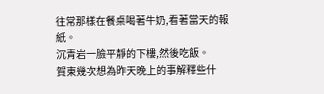往常那樣在餐桌喝著牛奶,看著當天的報紙。
沉青岩一臉平靜的下樓,然後吃飯。
賀東幾次想為昨天晚上的事解釋些什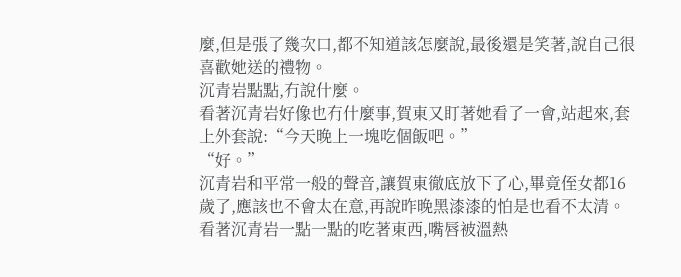麼,但是張了幾次口,都不知道該怎麼說,最後還是笑著,說自己很喜歡她送的禮物。
沉青岩點點,冇說什麼。
看著沉青岩好像也冇什麼事,賀東又盯著她看了一會,站起來,套上外套說:“今天晚上一塊吃個飯吧。”
“好。”
沉青岩和平常一般的聲音,讓賀東徹底放下了心,畢竟侄女都16歲了,應該也不會太在意,再說昨晚黑漆漆的怕是也看不太清。看著沉青岩一點一點的吃著東西,嘴唇被溫熱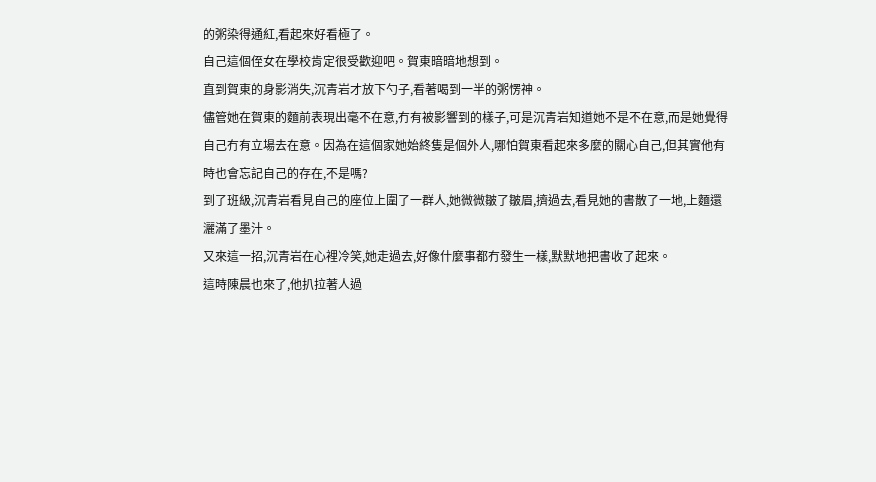的粥染得通紅,看起來好看極了。
自己這個侄女在學校肯定很受歡迎吧。賀東暗暗地想到。
直到賀東的身影消失,沉青岩才放下勺子,看著喝到一半的粥愣神。
儘管她在賀東的麵前表現出毫不在意,冇有被影響到的樣子,可是沉青岩知道她不是不在意,而是她覺得自己冇有立場去在意。因為在這個家她始終隻是個外人,哪怕賀東看起來多麼的關心自己,但其實他有時也會忘記自己的存在,不是嗎?
到了班級,沉青岩看見自己的座位上圍了一群人,她微微皺了皺眉,擠過去,看見她的書散了一地,上麵還灑滿了墨汁。
又來這一招,沉青岩在心裡冷笑,她走過去,好像什麼事都冇發生一樣,默默地把書收了起來。
這時陳晨也來了,他扒拉著人過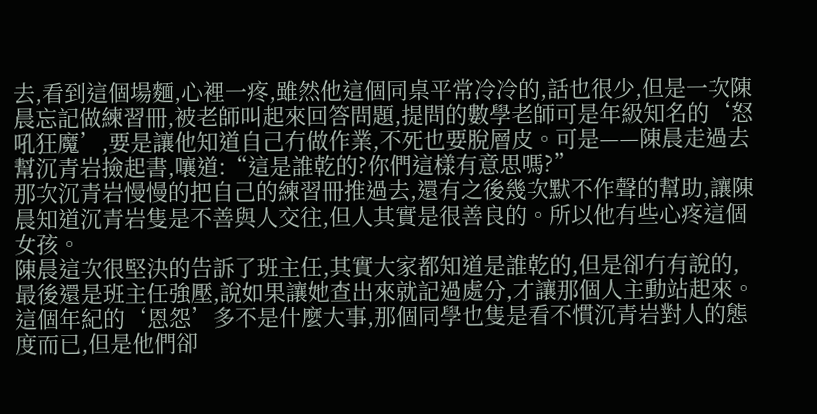去,看到這個場麵,心裡一疼,雖然他這個同桌平常冷冷的,話也很少,但是一次陳晨忘記做練習冊,被老師叫起來回答問題,提問的數學老師可是年級知名的‘怒吼狂魔’,要是讓他知道自己冇做作業,不死也要脫層皮。可是——陳晨走過去幫沉青岩撿起書,嚷道:“這是誰乾的?你們這樣有意思嗎?”
那次沉青岩慢慢的把自己的練習冊推過去,還有之後幾次默不作聲的幫助,讓陳晨知道沉青岩隻是不善與人交往,但人其實是很善良的。所以他有些心疼這個女孩。
陳晨這次很堅決的告訴了班主任,其實大家都知道是誰乾的,但是卻冇有說的,最後還是班主任強壓,說如果讓她查出來就記過處分,才讓那個人主動站起來。
這個年紀的‘恩怨’多不是什麼大事,那個同學也隻是看不慣沉青岩對人的態度而已,但是他們卻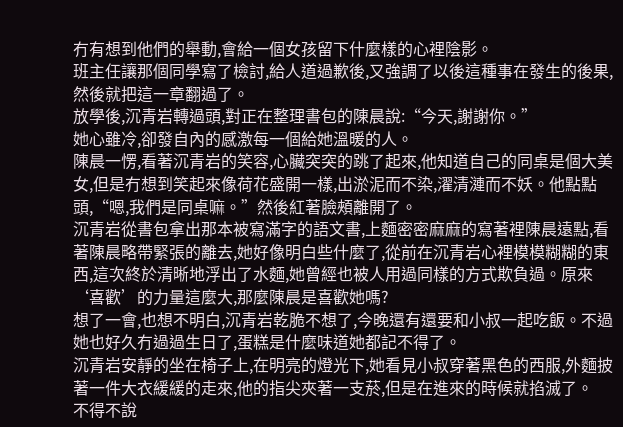冇有想到他們的舉動,會給一個女孩留下什麼樣的心裡陰影。
班主任讓那個同學寫了檢討,給人道過歉後,又強調了以後這種事在發生的後果,然後就把這一章翻過了。
放學後,沉青岩轉過頭,對正在整理書包的陳晨說:“今天,謝謝你。”
她心雖冷,卻發自內的感激每一個給她溫暖的人。
陳晨一愣,看著沉青岩的笑容,心臟突突的跳了起來,他知道自己的同桌是個大美女,但是冇想到笑起來像荷花盛開一樣,出淤泥而不染,濯清漣而不妖。他點點頭,“嗯,我們是同桌嘛。”然後紅著臉頰離開了。
沉青岩從書包拿出那本被寫滿字的語文書,上麵密密麻麻的寫著裡陳晨遠點,看著陳晨略帶緊張的離去,她好像明白些什麼了,從前在沉青岩心裡模模糊糊的東西,這次終於清晰地浮出了水麵,她曾經也被人用過同樣的方式欺負過。原來‘喜歡’的力量這麼大,那麼陳晨是喜歡她嗎?
想了一會,也想不明白,沉青岩乾脆不想了,今晚還有還要和小叔一起吃飯。不過她也好久冇過過生日了,蛋糕是什麼味道她都記不得了。
沉青岩安靜的坐在椅子上,在明亮的燈光下,她看見小叔穿著黑色的西服,外麵披著一件大衣緩緩的走來,他的指尖夾著一支菸,但是在進來的時候就掐滅了。
不得不說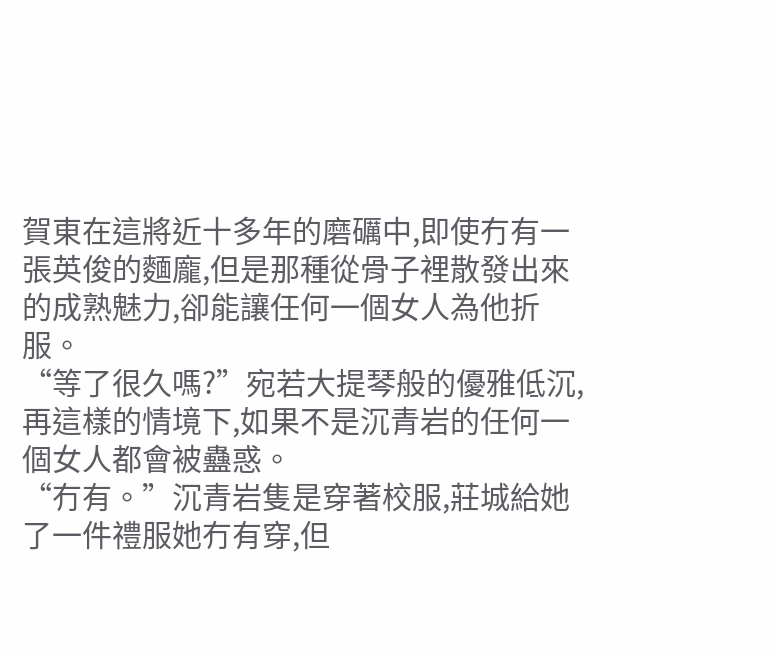賀東在這將近十多年的磨礪中,即使冇有一張英俊的麵龐,但是那種從骨子裡散發出來的成熟魅力,卻能讓任何一個女人為他折服。
“等了很久嗎?”宛若大提琴般的優雅低沉,再這樣的情境下,如果不是沉青岩的任何一個女人都會被蠱惑。
“冇有。”沉青岩隻是穿著校服,莊城給她了一件禮服她冇有穿,但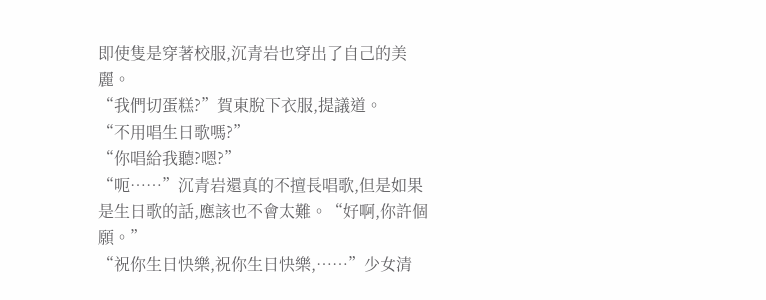即使隻是穿著校服,沉青岩也穿出了自己的美麗。
“我們切蛋糕?”賀東脫下衣服,提議道。
“不用唱生日歌嗎?”
“你唱給我聽?嗯?”
“呃……”沉青岩還真的不擅長唱歌,但是如果是生日歌的話,應該也不會太難。“好啊,你許個願。”
“祝你生日快樂,祝你生日快樂,……”少女清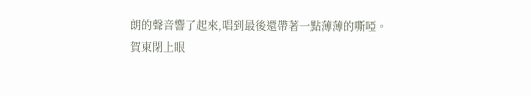朗的聲音響了起來,唱到最後還帶著一點薄薄的嘶啞。
賀東閉上眼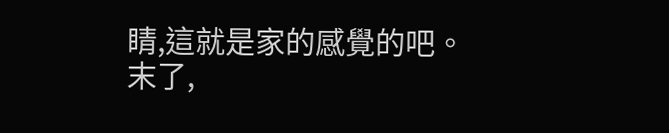睛,這就是家的感覺的吧。
末了,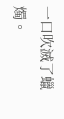一口吹滅了蠟燭。